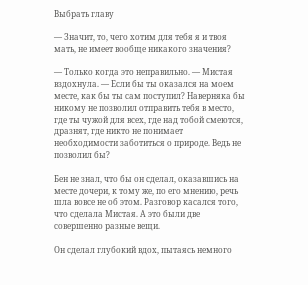Выбрать главу

— Значит, то, чего хотим для тебя я и твоя мать, не имеет вообще никакого значения?

— Только когда это неправильно. — Мистая вздохнула. — Если бы ты оказался на моем месте, как бы ты сам поступил? Наверняка бы никому не позволил отправить тебя в место, где ты чужой для всех, где над тобой смеются, дразнят, где никто не понимает необходимости заботиться о природе. Ведь не позволил бы?

Бен не знал, что бы он сделал, оказавшись на месте дочери, к тому же, по его мнению, речь шла вовсе не об этом. Разговор касался того, что сделала Мистая. А это были две совершенно разные вещи.

Он сделал глубокий вдох, пытаясь немного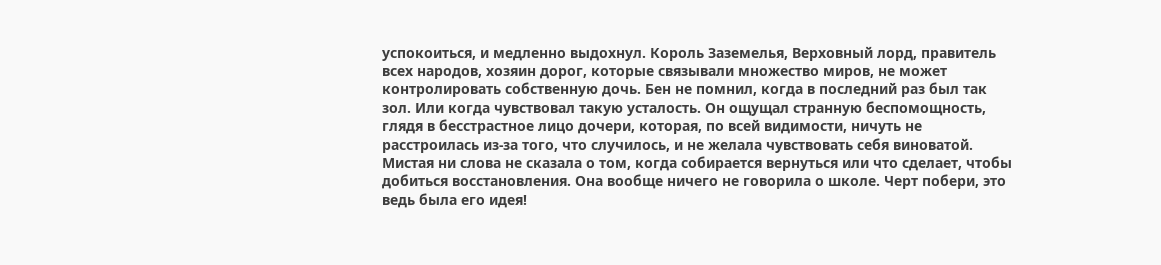успокоиться, и медленно выдохнул. Король Заземелья, Верховный лорд, правитель всех народов, хозяин дорог, которые связывали множество миров, не может контролировать собственную дочь. Бен не помнил, когда в последний раз был так зол. Или когда чувствовал такую усталость. Он ощущал странную беспомощность, глядя в бесстрастное лицо дочери, которая, по всей видимости, ничуть не расстроилась из-за того, что случилось, и не желала чувствовать себя виноватой. Мистая ни слова не сказала о том, когда собирается вернуться или что сделает, чтобы добиться восстановления. Она вообще ничего не говорила о школе. Черт побери, это ведь была его идея!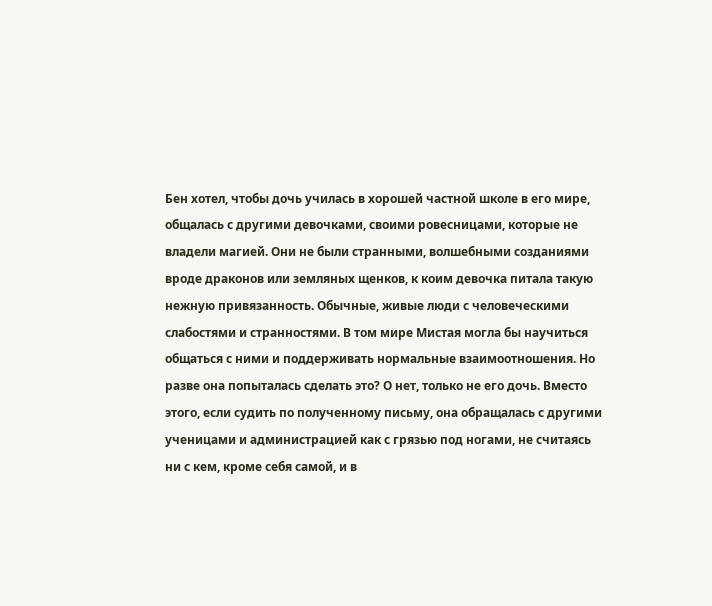Бен хотел, чтобы дочь училась в хорошей частной школе в его мире, общалась с другими девочками, своими ровесницами, которые не владели магией. Они не были странными, волшебными созданиями вроде драконов или земляных щенков, к коим девочка питала такую нежную привязанность. Обычные, живые люди с человеческими слабостями и странностями. В том мире Мистая могла бы научиться общаться с ними и поддерживать нормальные взаимоотношения. Но разве она попыталась сделать это? О нет, только не его дочь. Вместо этого, если судить по полученному письму, она обращалась с другими ученицами и администрацией как с грязью под ногами, не считаясь ни с кем, кроме себя самой, и в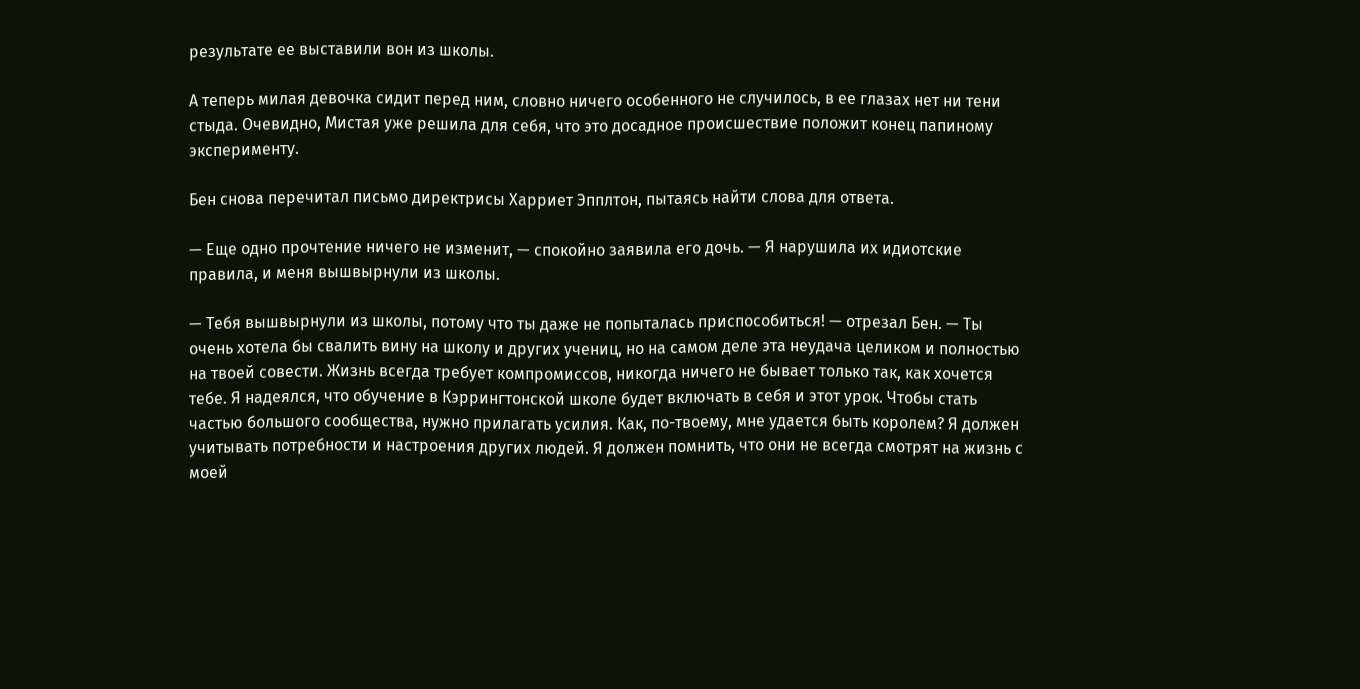результате ее выставили вон из школы.

А теперь милая девочка сидит перед ним, словно ничего особенного не случилось, в ее глазах нет ни тени стыда. Очевидно, Мистая уже решила для себя, что это досадное происшествие положит конец папиному эксперименту.

Бен снова перечитал письмо директрисы Харриет Эпплтон, пытаясь найти слова для ответа.

— Еще одно прочтение ничего не изменит, — спокойно заявила его дочь. — Я нарушила их идиотские правила, и меня вышвырнули из школы.

— Тебя вышвырнули из школы, потому что ты даже не попыталась приспособиться! — отрезал Бен. — Ты очень хотела бы свалить вину на школу и других учениц, но на самом деле эта неудача целиком и полностью на твоей совести. Жизнь всегда требует компромиссов, никогда ничего не бывает только так, как хочется тебе. Я надеялся, что обучение в Кэррингтонской школе будет включать в себя и этот урок. Чтобы стать частью большого сообщества, нужно прилагать усилия. Как, по-твоему, мне удается быть королем? Я должен учитывать потребности и настроения других людей. Я должен помнить, что они не всегда смотрят на жизнь с моей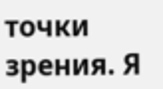точки зрения. Я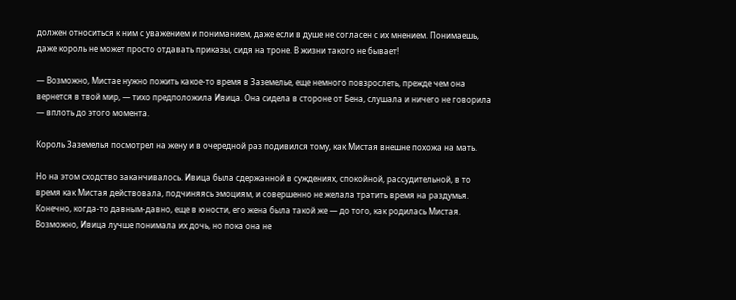должен относиться к ним с уважением и пониманием, даже если в душе не согласен с их мнением. Понимаешь, даже король не может просто отдавать приказы, сидя на троне. В жизни такого не бывает!

— Возможно, Мистае нужно пожить какое-то время в Заземелье, еще немного повзрослеть, прежде чем она вернется в твой мир, — тихо предположила Ивица. Она сидела в стороне от Бена, слушала и ничего не говорила — вплоть до этого момента.

Король Заземелья посмотрел на жену и в очередной раз подивился тому, как Мистая внешне похожа на мать.

Но на этом сходство заканчивалось. Ивица была сдержанной в суждениях, спокойной, рассудительной, в то время как Мистая действовала, подчиняясь эмоциям, и совершенно не желала тратить время на раздумья. Конечно, когда-то давным-давно, еще в юности, его жена была такой же — до того, как родилась Мистая. Возможно, Ивица лучше понимала их дочь, но пока она не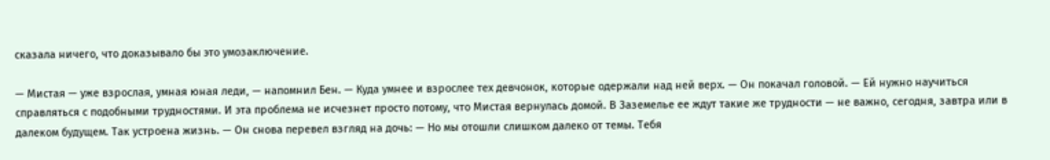сказала ничего, что доказывало бы это умозаключение.

— Мистая — уже взрослая, умная юная леди, — напомнил Бен. — Куда умнее и взрослее тех девчонок, которые одержали над ней верх. — Он покачал головой. — Ей нужно научиться справляться с подобными трудностями. И эта проблема не исчезнет просто потому, что Мистая вернулась домой. В Заземелье ее ждут такие же трудности — не важно, сегодня, завтра или в далеком будущем. Так устроена жизнь. — Он снова перевел взгляд на дочь: — Но мы отошли слишком далеко от темы. Тебя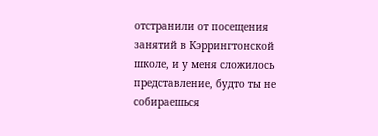отстранили от посещения занятий в Кэррингтонской школе, и у меня сложилось представление, будто ты не собираешься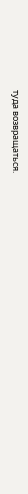туда возвращаться.